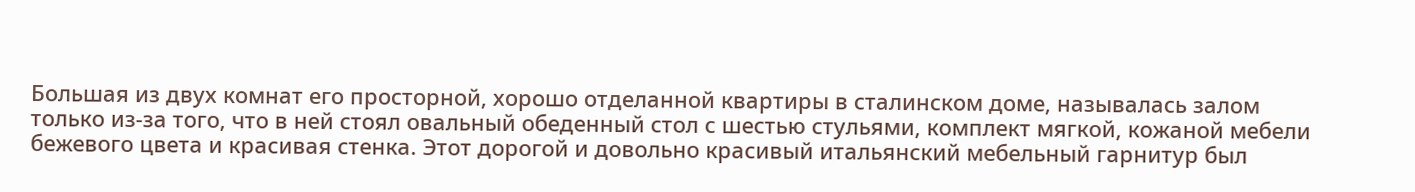Большая из двух комнат его просторной, хорошо отделанной квартиры в сталинском доме, называлась залом только из-за того, что в ней стоял овальный обеденный стол с шестью стульями, комплект мягкой, кожаной мебели бежевого цвета и красивая стенка. Этот дорогой и довольно красивый итальянский мебельный гарнитур был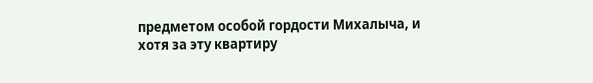предметом особой гордости Михалыча, и хотя за эту квартиру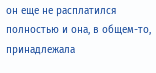он еще не расплатился полностью и она, в общем-то, принадлежала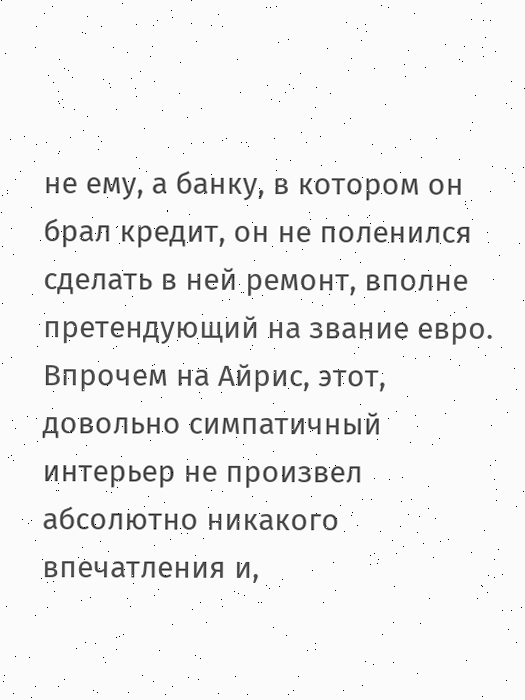не ему, а банку, в котором он брал кредит, он не поленился сделать в ней ремонт, вполне претендующий на звание евро. Впрочем на Айрис, этот, довольно симпатичный интерьер не произвел абсолютно никакого впечатления и,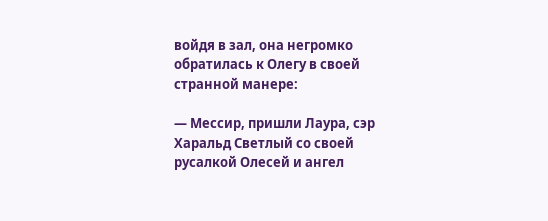войдя в зал, она негромко обратилась к Олегу в своей странной манере:

— Мессир, пришли Лаура, сэр Харальд Светлый со своей русалкой Олесей и ангел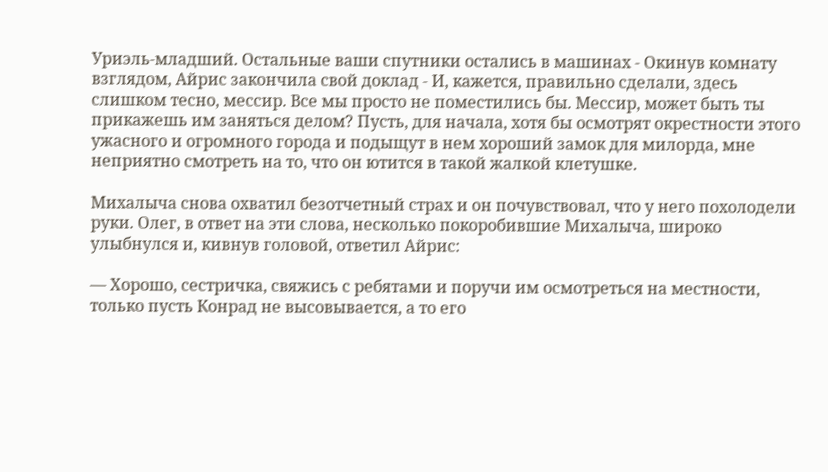Уриэль-младший. Остальные ваши спутники остались в машинах - Окинув комнату взглядом, Айрис закончила свой доклад - И, кажется, правильно сделали, здесь слишком тесно, мессир. Все мы просто не поместились бы. Мессир, может быть ты прикажешь им заняться делом? Пусть, для начала, хотя бы осмотрят окрестности этого ужасного и огромного города и подыщут в нем хороший замок для милорда, мне неприятно смотреть на то, что он ютится в такой жалкой клетушке.

Михалыча снова охватил безотчетный страх и он почувствовал, что у него похолодели руки. Олег, в ответ на эти слова, несколько покоробившие Михалыча, широко улыбнулся и, кивнув головой, ответил Айрис:

— Хорошо, сестричка, свяжись с ребятами и поручи им осмотреться на местности, только пусть Конрад не высовывается, а то его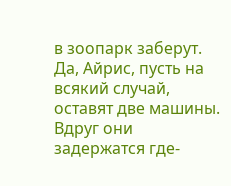в зоопарк заберут. Да, Айрис, пусть на всякий случай, оставят две машины. Вдруг они задержатся где-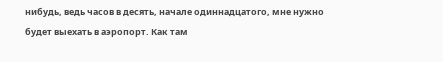нибудь, ведь часов в десять, начале одиннадцатого, мне нужно будет выехать в аэропорт. Как там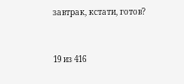завтрак, кстати, готов?



19 из 416